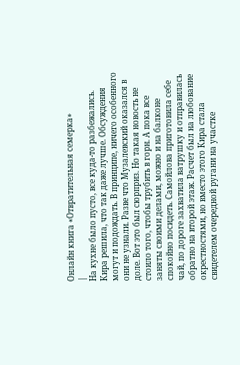Онлайн книга «Отвратительная семерка»
|
На кухне было пусто, все куда-то разбежались. Кира решила, что так даже лучше. Обсуждения могут и подождать. В принципе, ничего особенного они не узнали. Разве что Музалевский оказался в доле. Вот это был сюрприз. Но такая новость не стоило того, чтобы трубить в горн. А пока все заняты своими делами, можно и на балконе спокойно посидеть. Самойлова приготовила себе чай, по дороге захватила ватрушку и отправилась обратно на второй этаж. Расчет был на любование окрестностями, но вместо этого Кира стала свидетелем очередной ругани на участке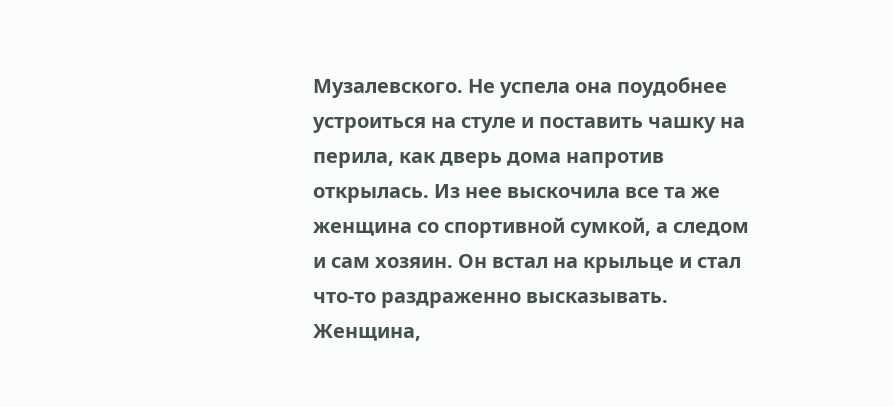Музалевского. Не успела она поудобнее устроиться на стуле и поставить чашку на перила, как дверь дома напротив открылась. Из нее выскочила все та же женщина со спортивной сумкой, а следом и сам хозяин. Он встал на крыльце и стал что-то раздраженно высказывать. Женщина,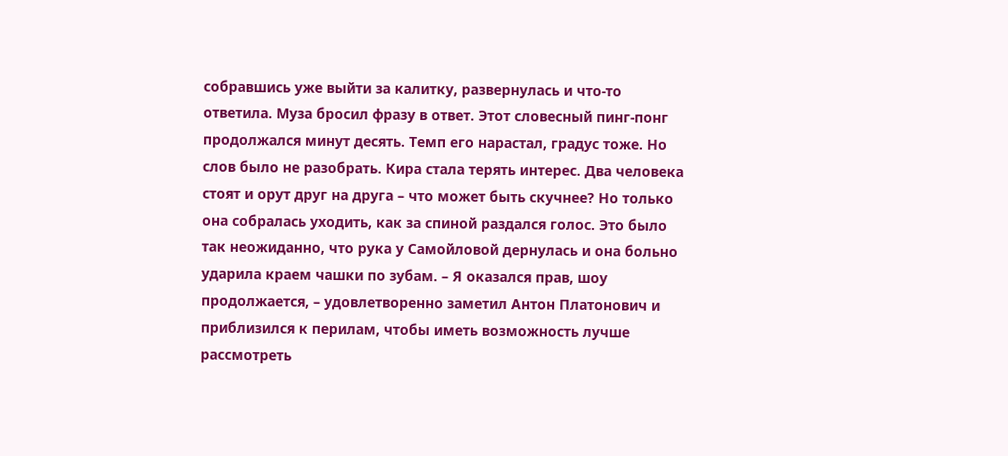собравшись уже выйти за калитку, развернулась и что-то ответила. Муза бросил фразу в ответ. Этот словесный пинг-понг продолжался минут десять. Темп его нарастал, градус тоже. Но слов было не разобрать. Кира стала терять интерес. Два человека стоят и орут друг на друга – что может быть скучнее? Но только она собралась уходить, как за спиной раздался голос. Это было так неожиданно, что рука у Самойловой дернулась и она больно ударила краем чашки по зубам. – Я оказался прав, шоу продолжается, – удовлетворенно заметил Антон Платонович и приблизился к перилам, чтобы иметь возможность лучше рассмотреть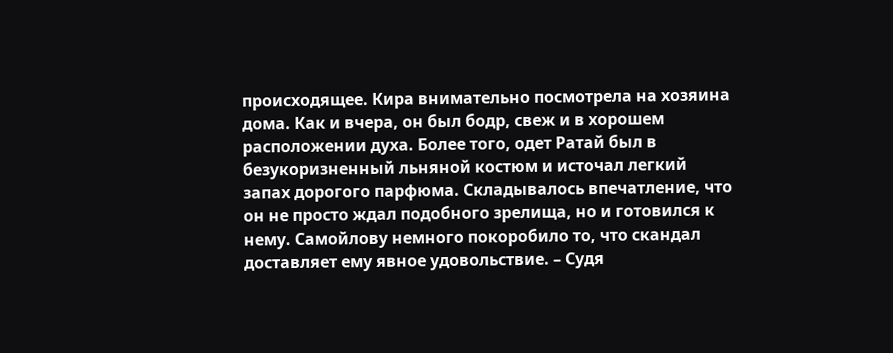происходящее. Кира внимательно посмотрела на хозяина дома. Как и вчера, он был бодр, свеж и в хорошем расположении духа. Более того, одет Ратай был в безукоризненный льняной костюм и источал легкий запах дорогого парфюма. Складывалось впечатление, что он не просто ждал подобного зрелища, но и готовился к нему. Самойлову немного покоробило то, что скандал доставляет ему явное удовольствие. – Судя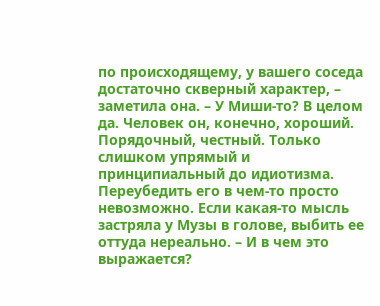по происходящему, у вашего соседа достаточно скверный характер, – заметила она. – У Миши-то? В целом да. Человек он, конечно, хороший. Порядочный, честный. Только слишком упрямый и принципиальный до идиотизма. Переубедить его в чем-то просто невозможно. Если какая-то мысль застряла у Музы в голове, выбить ее оттуда нереально. – И в чем это выражается?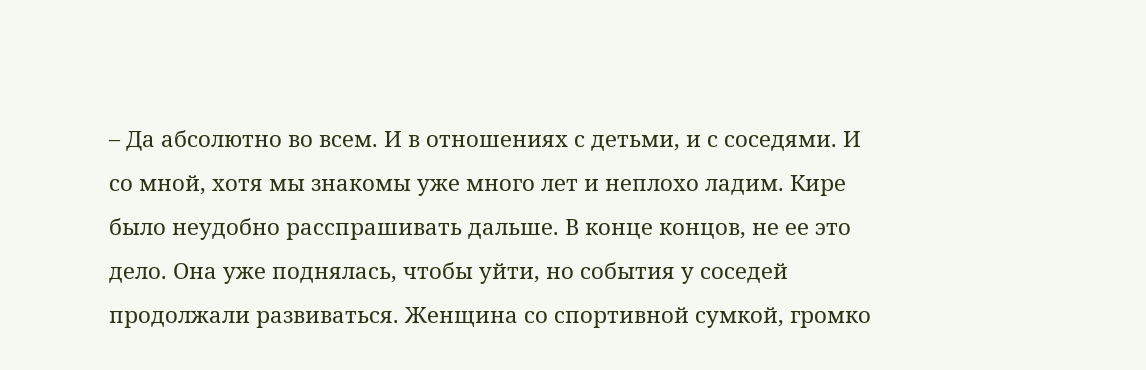– Да абсолютно во всем. И в отношениях с детьми, и с соседями. И со мной, хотя мы знакомы уже много лет и неплохо ладим. Кире было неудобно расспрашивать дальше. В конце концов, не ее это дело. Она уже поднялась, чтобы уйти, но события у соседей продолжали развиваться. Женщина со спортивной сумкой, громко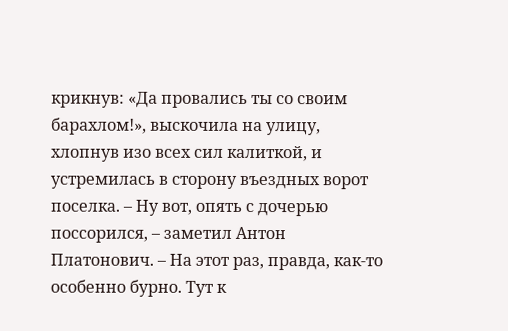крикнув: «Да провались ты со своим барахлом!», выскочила на улицу, хлопнув изо всех сил калиткой, и устремилась в сторону въездных ворот поселка. – Ну вот, опять с дочерью поссорился, – заметил Антон Платонович. – На этот раз, правда, как-то особенно бурно. Тут к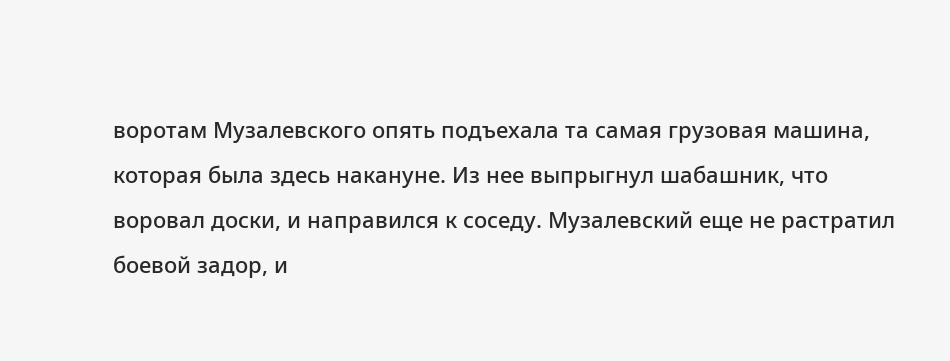воротам Музалевского опять подъехала та самая грузовая машина, которая была здесь накануне. Из нее выпрыгнул шабашник, что воровал доски, и направился к соседу. Музалевский еще не растратил боевой задор, и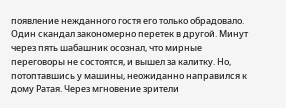появление нежданного гостя его только обрадовало. Один скандал закономерно перетек в другой. Минут через пять шабашник осознал, что мирные переговоры не состоятся, и вышел за калитку. Но, потоптавшись у машины, неожиданно направился к дому Ратая. Через мгновение зрители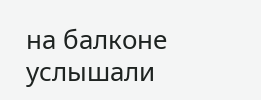на балконе услышали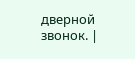дверной звонок. |